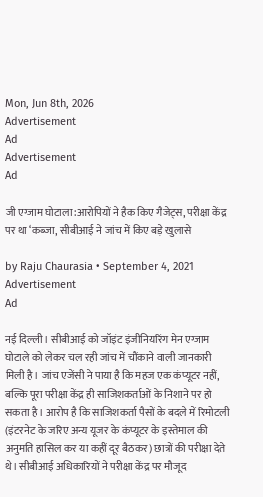Mon, Jun 8th, 2026
Advertisement
Ad
Advertisement
Ad

जी एग्जाम घोटाला:आरोपियों ने हैक किए गैजेट्स, परीक्षा केंद्र पर था ‘कब्जा, सीबीआई ने जांच में किए बड़े खुलासे

by Raju Chaurasia • September 4, 2021
Advertisement
Ad

नई दिल्ली। सीबीआई को जॉइंट इंजीनियरिंग मेन एग्जाम घोटाले को लेकर चल रही जांच में चौंकाने वाली जानकारी मिली है। जांच एजेंसी ने पाया है कि महज एक कंप्यूटर नहीं, बल्कि पूरा परीक्षा केंद्र ही साजिशकर्ताओं के निशाने पर हो सकता है। आरोप है कि साजिशकर्ता पैसों के बदले में रिमोटली (इंटरनेट के जरिए अन्य यूजर के कंप्यूटर के इस्तेमाल की अनुमति हासिल कर या कहीं दूर बैठकर) छात्रों की परीक्षा देते थे। सीबीआई अधिकारियों ने परीक्षा केंद्र पर मौजूद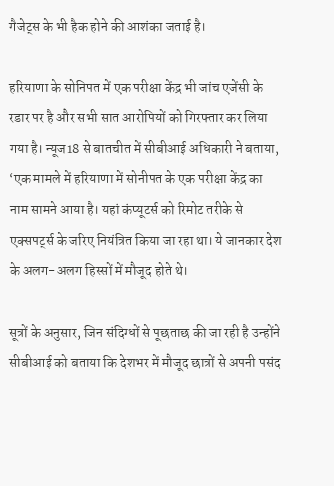गैजेट्स के भी हैक होने की आशंका जताई है।

हरियाणा के सोनिपत में एक परीक्षा केंद्र भी जांच एजेंसी के रडार पर है और सभी सात आरोपियों को गिरफ्तार कर लिया गया है। न्यूज18 से बातचीत में सीबीआई अधिकारी ने बताया, ‘एक मामले में हरियाणा में सोनीपत के एक परीक्षा केंद्र का नाम सामने आया है। यहां कंप्यूटर्स को रिमोट तरीके से एक्सपर्ट्स के जरिए नियंत्रित किया जा रहा था। ये जानकार देश के अलग-अलग हिस्सों में मौजूद होते थे।

सूत्रों के अनुसार, जिन संदिग्धों से पूछताछ की जा रही है उन्होंने सीबीआई को बताया कि देशभर में मौजूद छात्रों से अपनी पसंद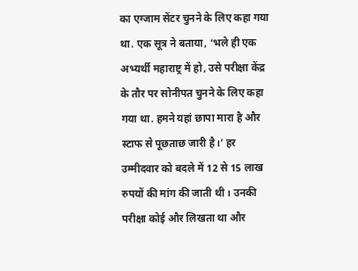का एग्जाम सेंटर चुनने के लिए कहा गया था. एक सूत्र ने बताया, ‘भले ही एक अभ्यर्थी महाराष्ट्र में हो, उसे परीक्षा केंद्र के तौर पर सोनीपत चुनने के लिए कहा गया था. हमने यहां छापा मारा है और स्टाफ से पूछताछ जारी है।’ हर उम्मीदवार को बदले में 12 से 15 लाख रुपयों की मांग की जाती थी। उनकी परीक्षा कोई और लिखता था और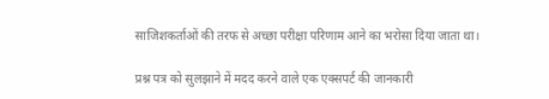साजिशकर्ताओं की तरफ से अच्छा परीक्षा परिणाम आने का भरोसा दिया जाता था।

प्रश्न पत्र को सुलझाने में मदद करने वाले एक एक्सपर्ट की जानकारी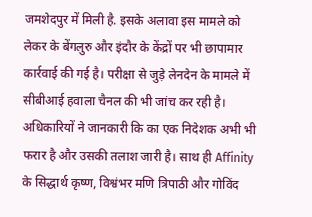जमशेदपुर में मिली है. इसके अलावा इस मामले को लेकर के बेंगलुरु और इंदौर के केंद्रों पर भी छापामार कार्रवाई की गई है। परीक्षा से जुड़े लेनदेन के मामले में सीबीआई हवाला चैनल की भी जांच कर रही है। अधिकारियों ने जानकारी कि का एक निदेशक अभी भी फरार है और उसकी तलाश जारी है। साथ ही Affinity के सिद्धार्थ कृष्ण, विश्वंभर मणि त्रिपाठी और गोविंद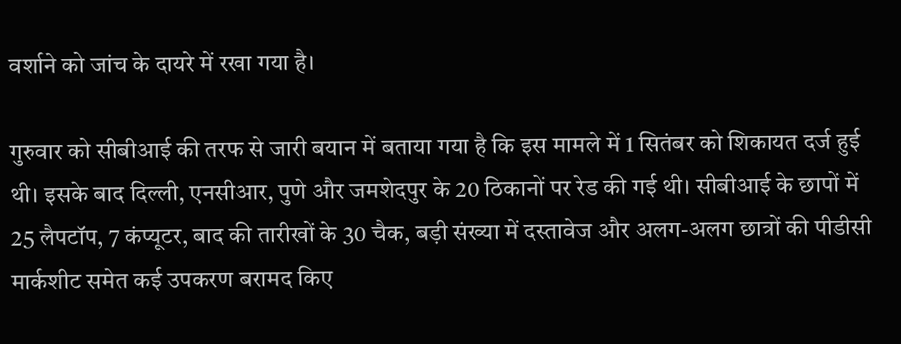वर्शाने को जांच के दायरे में रखा गया है।

गुरुवार को सीबीआई की तरफ से जारी बयान में बताया गया है कि इस मामले में 1 सितंबर को शिकायत दर्ज हुई थी। इसके बाद दिल्ली, एनसीआर, पुणे और जमशेदपुर के 20 ठिकानों पर रेड की गई थी। सीबीआई के छापों में 25 लैपटॉप, 7 कंप्यूटर, बाद की तारीखों के 30 चैक, बड़ी संख्या में दस्तावेज और अलग-अलग छात्रों की पीडीसी मार्कशीट समेत कई उपकरण बरामद किए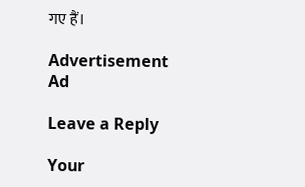गए हैं।

Advertisement
Ad

Leave a Reply

Your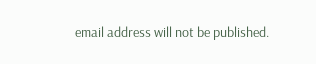email address will not be published.